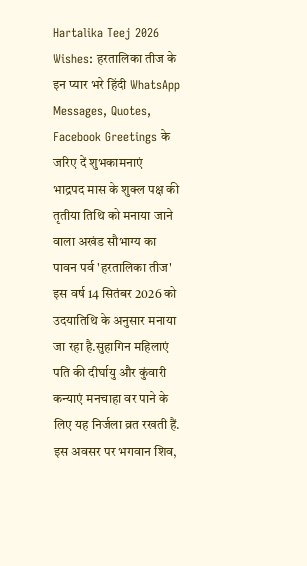Hartalika Teej 2026 Wishes: हरतालिका तीज के इन प्यार भरे हिंदी WhatsApp Messages, Quotes, Facebook Greetings के जरिए दें शुभकामनाएं
भाद्रपद मास के शुक्ल पक्ष की तृतीया तिथि को मनाया जाने वाला अखंड सौभाग्य का पावन पर्व 'हरतालिका तीज' इस वर्ष 14 सितंबर 2026 को उदयातिथि के अनुसार मनाया जा रहा है.सुहागिन महिलाएं पति की दीर्घायु और कुंवारी कन्याएं मनचाहा वर पाने के लिए यह निर्जला व्रत रखती हैं. इस अवसर पर भगवान शिव,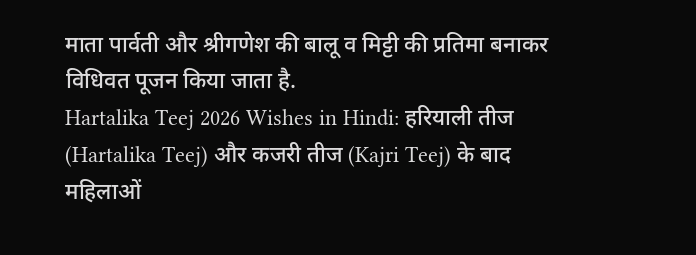माता पार्वती और श्रीगणेश की बालू व मिट्टी की प्रतिमा बनाकर विधिवत पूजन किया जाता है.
Hartalika Teej 2026 Wishes in Hindi: हरियाली तीज (Hartalika Teej) और कजरी तीज (Kajri Teej) के बाद महिलाओं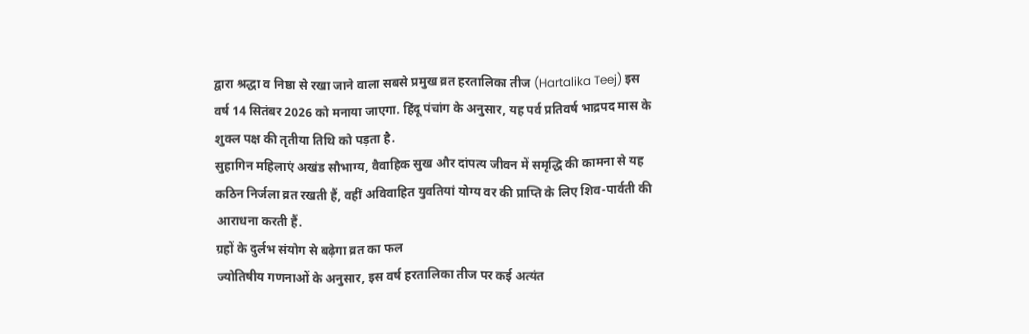द्वारा श्रद्धा व निष्ठा से रखा जाने वाला सबसे प्रमुख व्रत हरतालिका तीज (Hartalika Teej) इस वर्ष 14 सितंबर 2026 को मनाया जाएगा. हिंदू पंचांग के अनुसार, यह पर्व प्रतिवर्ष भाद्रपद मास के शुक्ल पक्ष की तृतीया तिथि को पड़ता है.
सुहागिन महिलाएं अखंड सौभाग्य, वैवाहिक सुख और दांपत्य जीवन में समृद्धि की कामना से यह कठिन निर्जला व्रत रखती हैं, वहीं अविवाहित युवतियां योग्य वर की प्राप्ति के लिए शिव-पार्वती की आराधना करती हैं.
ग्रहों के दुर्लभ संयोग से बढ़ेगा व्रत का फल
ज्योतिषीय गणनाओं के अनुसार, इस वर्ष हरतालिका तीज पर कई अत्यंत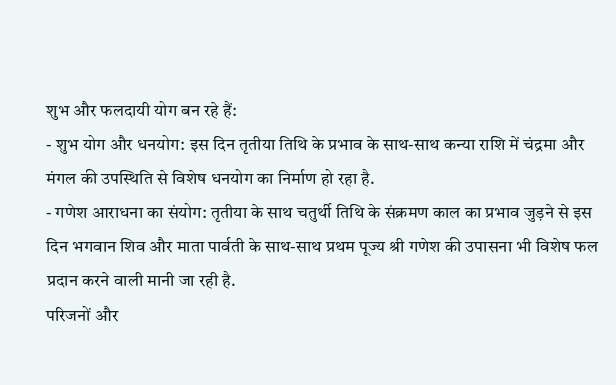शुभ और फलदायी योग बन रहे हैं:
- शुभ योग और धनयोग: इस दिन तृतीया तिथि के प्रभाव के साथ-साथ कन्या राशि में चंद्रमा और मंगल की उपस्थिति से विशेष धनयोग का निर्माण हो रहा है.
- गणेश आराधना का संयोग: तृतीया के साथ चतुर्थी तिथि के संक्रमण काल का प्रभाव जुड़ने से इस दिन भगवान शिव और माता पार्वती के साथ-साथ प्रथम पूज्य श्री गणेश की उपासना भी विशेष फल प्रदान करने वाली मानी जा रही है.
परिजनों और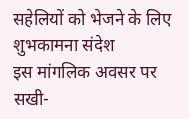सहेलियों को भेजने के लिए शुभकामना संदेश
इस मांगलिक अवसर पर सखी-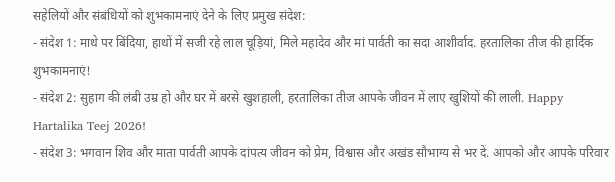सहेलियों और संबंधियों को शुभकामनाएं देने के लिए प्रमुख संदेश:
- संदेश 1: माथे पर बिंदिया, हाथों में सजी रहे लाल चूड़ियां, मिले महादेव और मां पार्वती का सदा आशीर्वाद. हरतालिका तीज की हार्दिक शुभकामनाएं!
- संदेश 2: सुहाग की लंबी उम्र हो और घर में बरसे खुशहाली, हरतालिका तीज आपके जीवन में लाए खुशियों की लाली. Happy Hartalika Teej 2026!
- संदेश 3: भगवान शिव और माता पार्वती आपके दांपत्य जीवन को प्रेम, विश्वास और अखंड सौभाग्य से भर दें. आपको और आपके परिवार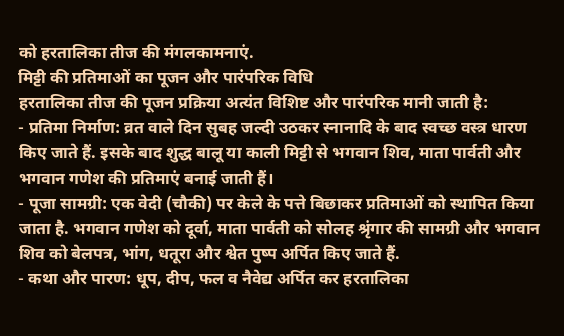को हरतालिका तीज की मंगलकामनाएं.
मिट्टी की प्रतिमाओं का पूजन और पारंपरिक विधि
हरतालिका तीज की पूजन प्रक्रिया अत्यंत विशिष्ट और पारंपरिक मानी जाती है:
- प्रतिमा निर्माण: व्रत वाले दिन सुबह जल्दी उठकर स्नानादि के बाद स्वच्छ वस्त्र धारण किए जाते हैं. इसके बाद शुद्ध बालू या काली मिट्टी से भगवान शिव, माता पार्वती और भगवान गणेश की प्रतिमाएं बनाई जाती हैं।
- पूजा सामग्री: एक वेदी (चौकी) पर केले के पत्ते बिछाकर प्रतिमाओं को स्थापित किया जाता है. भगवान गणेश को दूर्वा, माता पार्वती को सोलह श्रृंगार की सामग्री और भगवान शिव को बेलपत्र, भांग, धतूरा और श्वेत पुष्प अर्पित किए जाते हैं.
- कथा और पारण: धूप, दीप, फल व नैवेद्य अर्पित कर हरतालिका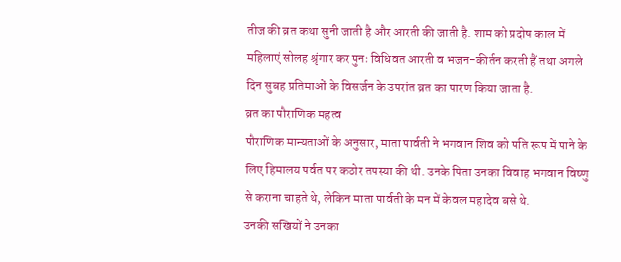तीज की व्रत कथा सुनी जाती है और आरती की जाती है. शाम को प्रदोष काल में महिलाएं सोलह श्रृंगार कर पुनः विधिवत आरती व भजन-कीर्तन करती हैं तथा अगले दिन सुबह प्रतिमाओं के विसर्जन के उपरांत व्रत का पारण किया जाता है.
व्रत का पौराणिक महत्व
पौराणिक मान्यताओं के अनुसार, माता पार्वती ने भगवान शिव को पति रूप में पाने के लिए हिमालय पर्वत पर कठोर तपस्या की थी. उनके पिता उनका विवाह भगवान विष्णु से कराना चाहते थे, लेकिन माता पार्वती के मन में केवल महादेव बसे थे.
उनकी सखियों ने उनका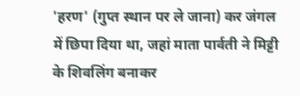'हरण' (गुप्त स्थान पर ले जाना) कर जंगल में छिपा दिया था, जहां माता पार्वती ने मिट्टी के शिवलिंग बनाकर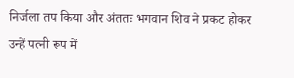निर्जला तप किया और अंततः भगवान शिव ने प्रकट होकर उन्हें पत्नी रूप में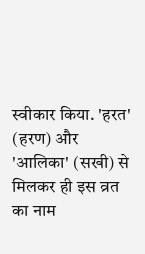स्वीकार किया. 'हरत' (हरण) और 'आलिका' (सखी) से मिलकर ही इस व्रत का नाम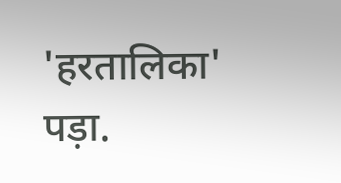'हरतालिका' पड़ा.